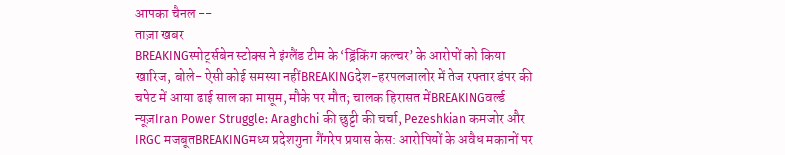आपका चैनल --
ताज़ा खबर
BREAKINGस्पोर्ट्सबेन स्टोक्स ने इंग्लैंड टीम के ‘ड्रिंकिंग कल्चर’ के आरोपों को किया खारिज, बोले- ऐसी कोई समस्या नहींBREAKINGदेश-हरपलजालोर में तेज रफ्तार डंपर की चपेट में आया ढाई साल का मासूम, मौके पर मौत; चालक हिरासत मेंBREAKINGवर्ल्ड न्यूज़Iran Power Struggle: Araghchi की छुट्टी की चर्चा, Pezeshkian कमजोर और IRGC मजबूतBREAKINGमध्य प्रदेशगुना गैंगरेप प्रयास केस: आरोपियों के अवैध मकानों पर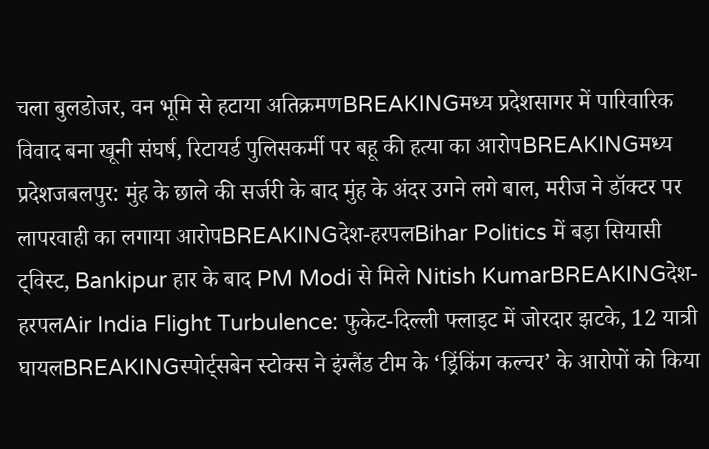चला बुलडोजर, वन भूमि से हटाया अतिक्रमणBREAKINGमध्य प्रदेशसागर में पारिवारिक विवाद बना खूनी संघर्ष, रिटायर्ड पुलिसकर्मी पर बहू की हत्या का आरोपBREAKINGमध्य प्रदेशजबलपुर: मुंह के छाले की सर्जरी के बाद मुंह के अंदर उगने लगे बाल, मरीज ने डॉक्टर पर लापरवाही का लगाया आरोपBREAKINGदेश-हरपलBihar Politics में बड़ा सियासी ट्विस्ट, Bankipur हार के बाद PM Modi से मिले Nitish KumarBREAKINGदेश-हरपलAir India Flight Turbulence: फुकेट-दिल्ली फ्लाइट में जोरदार झटके, 12 यात्री घायलBREAKINGस्पोर्ट्सबेन स्टोक्स ने इंग्लैंड टीम के ‘ड्रिंकिंग कल्चर’ के आरोपों को किया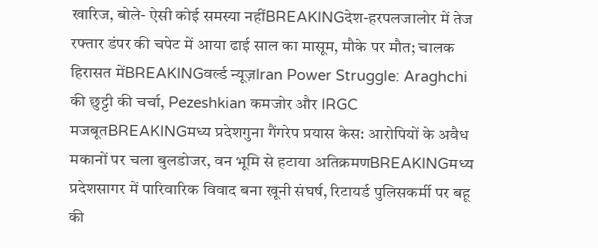खारिज, बोले- ऐसी कोई समस्या नहींBREAKINGदेश-हरपलजालोर में तेज रफ्तार डंपर की चपेट में आया ढाई साल का मासूम, मौके पर मौत; चालक हिरासत मेंBREAKINGवर्ल्ड न्यूज़Iran Power Struggle: Araghchi की छुट्टी की चर्चा, Pezeshkian कमजोर और IRGC मजबूतBREAKINGमध्य प्रदेशगुना गैंगरेप प्रयास केस: आरोपियों के अवैध मकानों पर चला बुलडोजर, वन भूमि से हटाया अतिक्रमणBREAKINGमध्य प्रदेशसागर में पारिवारिक विवाद बना खूनी संघर्ष, रिटायर्ड पुलिसकर्मी पर बहू की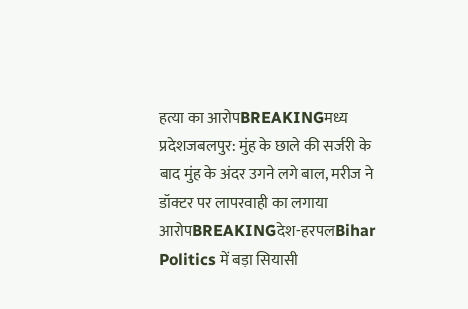हत्या का आरोपBREAKINGमध्य प्रदेशजबलपुर: मुंह के छाले की सर्जरी के बाद मुंह के अंदर उगने लगे बाल, मरीज ने डॉक्टर पर लापरवाही का लगाया आरोपBREAKINGदेश-हरपलBihar Politics में बड़ा सियासी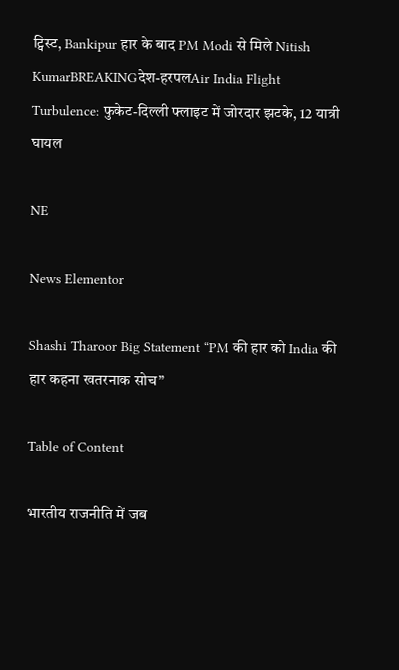ट्विस्ट, Bankipur हार के बाद PM Modi से मिले Nitish KumarBREAKINGदेश-हरपलAir India Flight Turbulence: फुकेट-दिल्ली फ्लाइट में जोरदार झटके, 12 यात्री घायल

NE

News Elementor

Shashi Tharoor Big Statement “PM की हार को India की हार कहना खतरनाक सोच”

Table of Content

भारतीय राजनीति में जब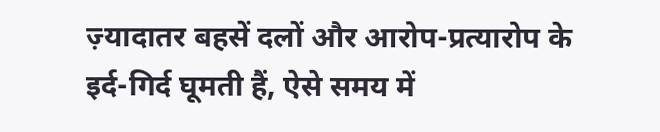ज़्यादातर बहसें दलों और आरोप-प्रत्यारोप के इर्द-गिर्द घूमती हैं, ऐसे समय में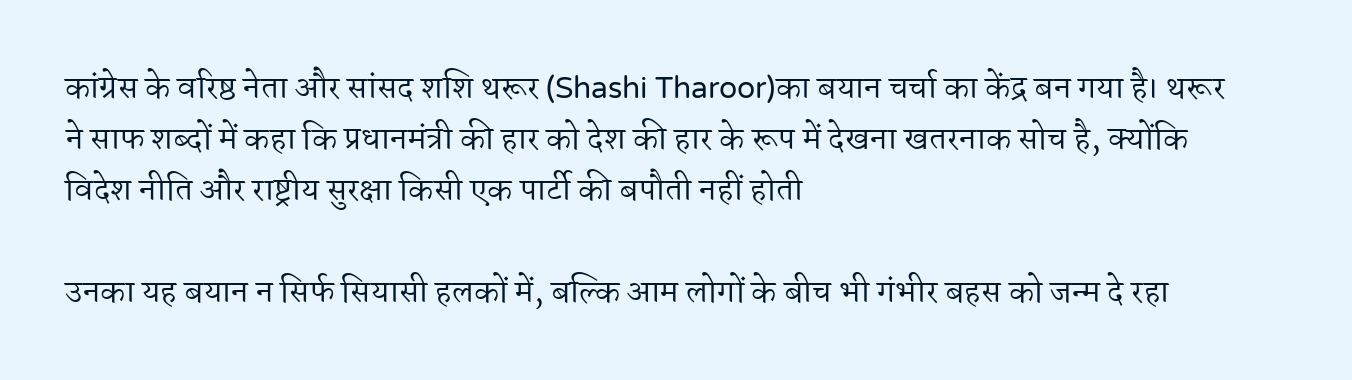कांग्रेस के वरिष्ठ नेता और सांसद शशि थरूर (Shashi Tharoor)का बयान चर्चा का केंद्र बन गया है। थरूर ने साफ शब्दों में कहा कि प्रधानमंत्री की हार को देश की हार के रूप में देखना खतरनाक सोच है, क्योंकि विदेश नीति और राष्ट्रीय सुरक्षा किसी एक पार्टी की बपौती नहीं होती

उनका यह बयान न सिर्फ सियासी हलकों में, बल्कि आम लोगों के बीच भी गंभीर बहस को जन्म दे रहा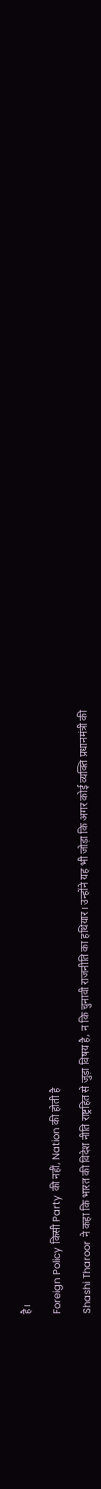है।

Foreign Policy किसी Party की नहीं, Nation की होती है

Shashi Tharoor ने कहा कि भारत की विदेश नीति राष्ट्रहित से जुड़ा विषय है, न कि चुनावी राजनीति का हथियार। उन्होंने यह भी जोड़ा कि अगर कोई व्यक्ति प्रधानमंत्री की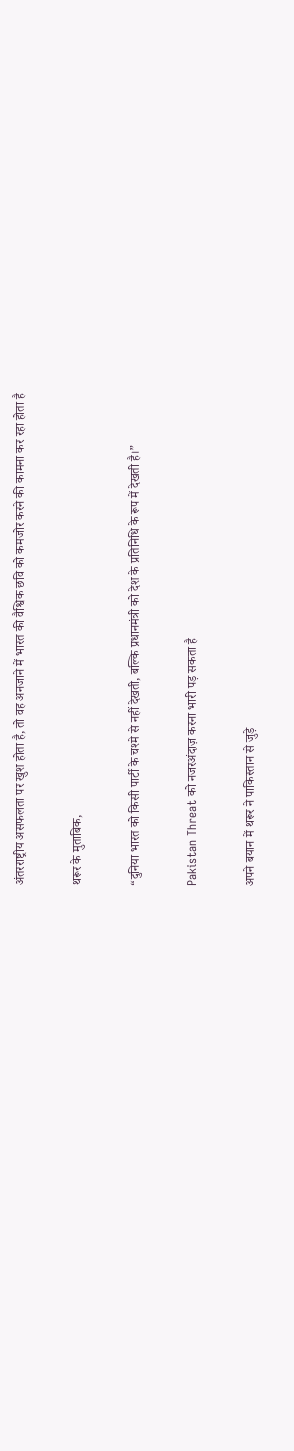अंतरराष्ट्रीय असफलता पर खुश होता है, तो वह अनजाने में भारत की वैश्विक छवि को कमजोर करने की कामना कर रहा होता है

थरूर के मुताबिक,

“दुनिया भारत को किसी पार्टी के चश्मे से नहीं देखती, बल्कि प्रधानमंत्री को देश के प्रतिनिधि के रूप में देखती है।”

Pakistan Threat को नजरअंदाज़ करना भारी पड़ सकता है

अपने बयान में थरूर ने पाकिस्तान से जुड़े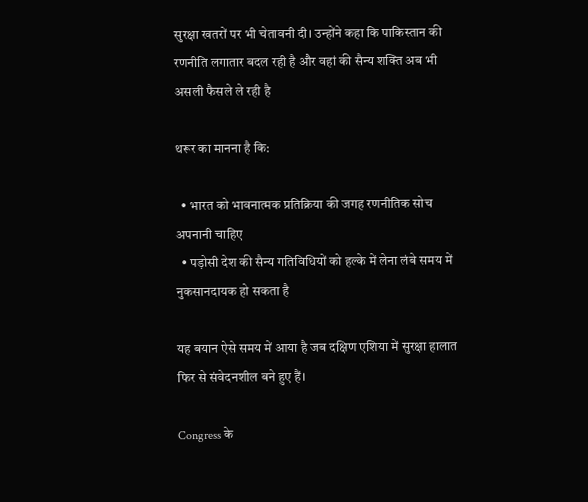सुरक्षा खतरों पर भी चेतावनी दी। उन्होंने कहा कि पाकिस्तान की रणनीति लगातार बदल रही है और वहां की सैन्य शक्ति अब भी असली फैसले ले रही है

थरूर का मानना है कि:

  • भारत को भावनात्मक प्रतिक्रिया की जगह रणनीतिक सोच अपनानी चाहिए
  • पड़ोसी देश की सैन्य गतिविधियों को हल्के में लेना लंबे समय में नुकसानदायक हो सकता है

यह बयान ऐसे समय में आया है जब दक्षिण एशिया में सुरक्षा हालात फिर से संवेदनशील बने हुए हैं।

Congress के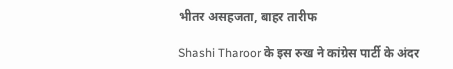भीतर असहजता, बाहर तारीफ

Shashi Tharoor के इस रुख ने कांग्रेस पार्टी के अंदर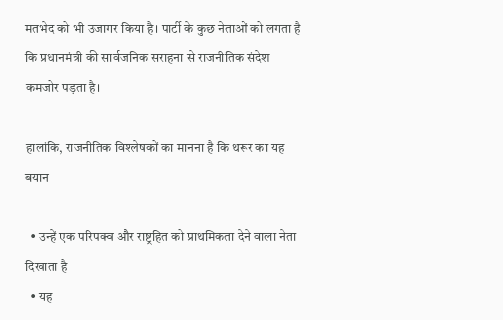मतभेद को भी उजागर किया है। पार्टी के कुछ नेताओं को लगता है कि प्रधानमंत्री की सार्वजनिक सराहना से राजनीतिक संदेश कमजोर पड़ता है।

हालांकि, राजनीतिक विश्लेषकों का मानना है कि थरूर का यह बयान

  • उन्हें एक परिपक्व और राष्ट्रहित को प्राथमिकता देने वाला नेता दिखाता है
  • यह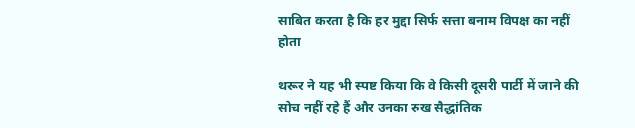साबित करता है कि हर मुद्दा सिर्फ सत्ता बनाम विपक्ष का नहीं होता

थरूर ने यह भी स्पष्ट किया कि वे किसी दूसरी पार्टी में जाने की सोच नहीं रहे हैं और उनका रुख सैद्धांतिक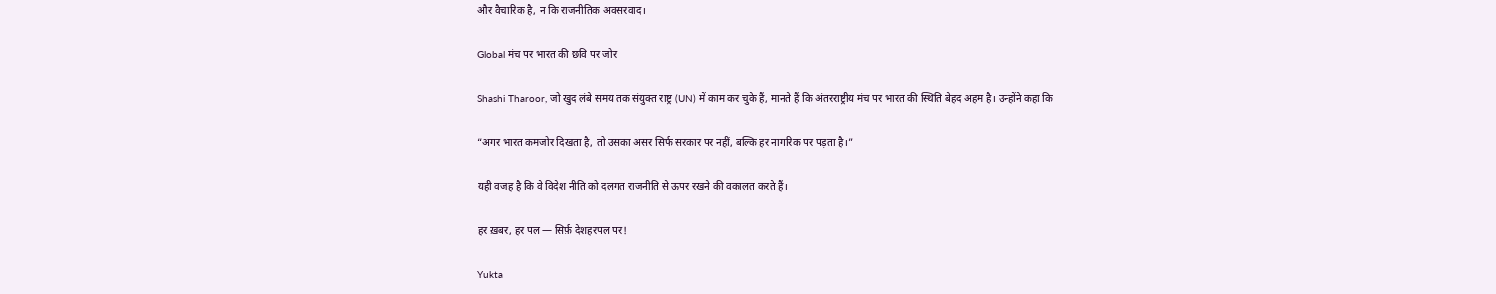और वैचारिक है, न कि राजनीतिक अवसरवाद।

Global मंच पर भारत की छवि पर जोर

Shashi Tharoor, जो खुद लंबे समय तक संयुक्त राष्ट्र (UN) में काम कर चुके हैं, मानते हैं कि अंतरराष्ट्रीय मंच पर भारत की स्थिति बेहद अहम है। उन्होंने कहा कि

“अगर भारत कमजोर दिखता है, तो उसका असर सिर्फ सरकार पर नहीं, बल्कि हर नागरिक पर पड़ता है।”

यही वजह है कि वे विदेश नीति को दलगत राजनीति से ऊपर रखने की वकालत करते हैं।

हर ख़बर, हर पल — सिर्फ़ देशहरपल पर!

Yukta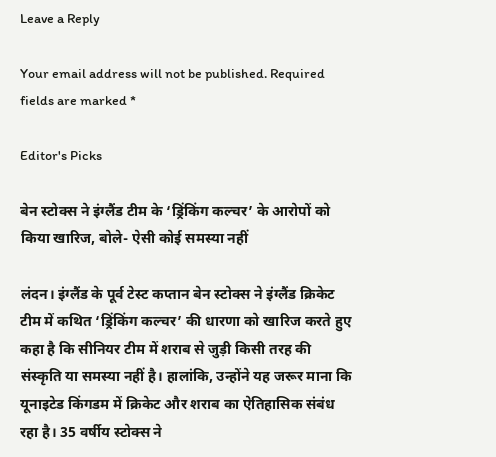Leave a Reply

Your email address will not be published. Required fields are marked *

Editor's Picks

बेन स्टोक्स ने इंग्लैंड टीम के ‘ड्रिंकिंग कल्चर’ के आरोपों को किया खारिज, बोले- ऐसी कोई समस्या नहीं

लंदन। इंग्लैंड के पूर्व टेस्ट कप्तान बेन स्टोक्स ने इंग्लैंड क्रिकेट टीम में कथित ‘ड्रिंकिंग कल्चर’ की धारणा को खारिज करते हुए कहा है कि सीनियर टीम में शराब से जुड़ी किसी तरह की संस्कृति या समस्या नहीं है। हालांकि, उन्होंने यह जरूर माना कि यूनाइटेड किंगडम में क्रिकेट और शराब का ऐतिहासिक संबंध रहा है। 35 वर्षीय स्टोक्स ने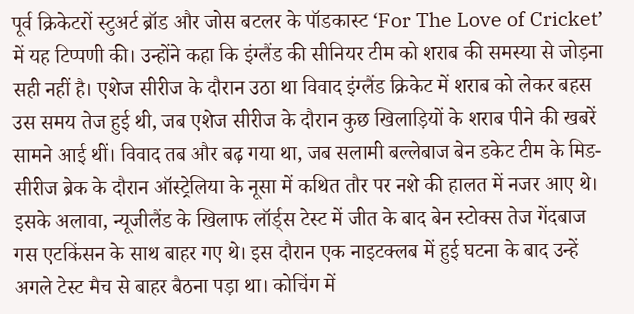पूर्व क्रिकेटरों स्टुअर्ट ब्रॉड और जोस बटलर के पॉडकास्ट ‘For The Love of Cricket’ में यह टिप्पणी की। उन्होंने कहा कि इंग्लैंड की सीनियर टीम को शराब की समस्या से जोड़ना सही नहीं है। एशेज सीरीज के दौरान उठा था विवाद इंग्लैंड क्रिकेट में शराब को लेकर बहस उस समय तेज हुई थी, जब एशेज सीरीज के दौरान कुछ खिलाड़ियों के शराब पीने की खबरें सामने आई थीं। विवाद तब और बढ़ गया था, जब सलामी बल्लेबाज बेन डकेट टीम के मिड-सीरीज ब्रेक के दौरान ऑस्ट्रेलिया के नूसा में कथित तौर पर नशे की हालत में नजर आए थे। इसके अलावा, न्यूजीलैंड के खिलाफ लॉर्ड्स टेस्ट में जीत के बाद बेन स्टोक्स तेज गेंदबाज गस एटकिंसन के साथ बाहर गए थे। इस दौरान एक नाइटक्लब में हुई घटना के बाद उन्हें अगले टेस्ट मैच से बाहर बैठना पड़ा था। कोचिंग में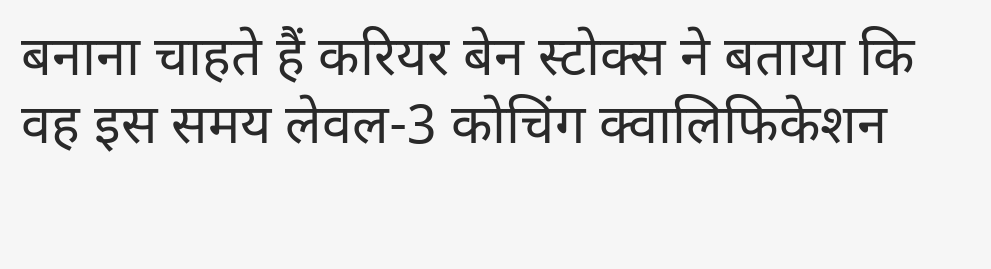बनाना चाहते हैं करियर बेन स्टोक्स ने बताया कि वह इस समय लेवल-3 कोचिंग क्वालिफिकेशन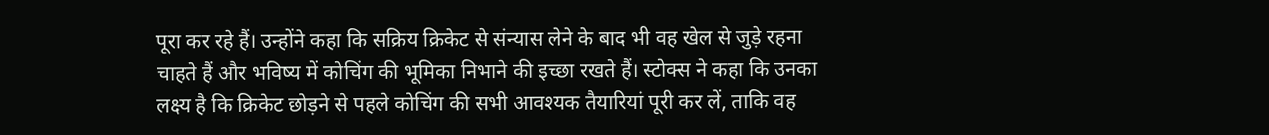पूरा कर रहे हैं। उन्होंने कहा कि सक्रिय क्रिकेट से संन्यास लेने के बाद भी वह खेल से जुड़े रहना चाहते हैं और भविष्य में कोचिंग की भूमिका निभाने की इच्छा रखते हैं। स्टोक्स ने कहा कि उनका लक्ष्य है कि क्रिकेट छोड़ने से पहले कोचिंग की सभी आवश्यक तैयारियां पूरी कर लें, ताकि वह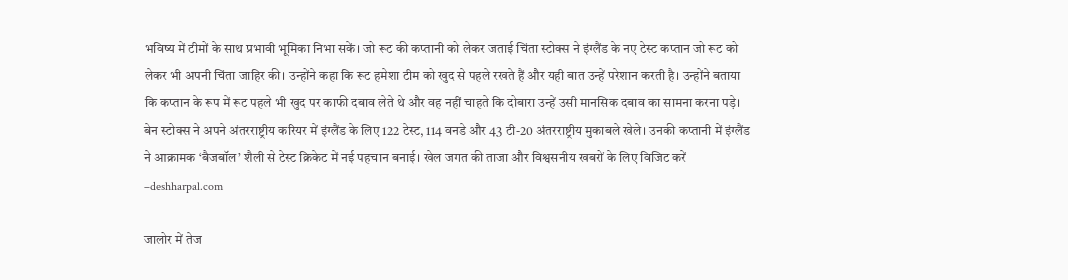भविष्य में टीमों के साथ प्रभावी भूमिका निभा सकें। जो रूट की कप्तानी को लेकर जताई चिंता स्टोक्स ने इंग्लैंड के नए टेस्ट कप्तान जो रूट को लेकर भी अपनी चिंता जाहिर की। उन्होंने कहा कि रूट हमेशा टीम को खुद से पहले रखते हैं और यही बात उन्हें परेशान करती है। उन्होंने बताया कि कप्तान के रूप में रूट पहले भी खुद पर काफी दबाव लेते थे और वह नहीं चाहते कि दोबारा उन्हें उसी मानसिक दबाव का सामना करना पड़े। बेन स्टोक्स ने अपने अंतरराष्ट्रीय करियर में इंग्लैंड के लिए 122 टेस्ट, 114 वनडे और 43 टी-20 अंतरराष्ट्रीय मुकाबले खेले। उनकी कप्तानी में इंग्लैंड ने आक्रामक ‘बैजबॉल’ शैली से टेस्ट क्रिकेट में नई पहचान बनाई। खेल जगत की ताजा और विश्वसनीय खबरों के लिए विजिट करें –deshharpal.com

जालोर में तेज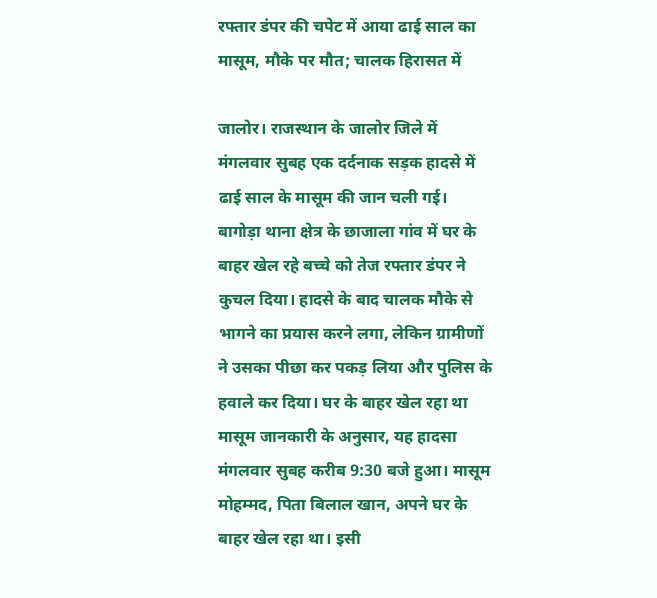रफ्तार डंपर की चपेट में आया ढाई साल का मासूम, मौके पर मौत; चालक हिरासत में

जालोर। राजस्थान के जालोर जिले में मंगलवार सुबह एक दर्दनाक सड़क हादसे में ढाई साल के मासूम की जान चली गई। बागोड़ा थाना क्षेत्र के छाजाला गांव में घर के बाहर खेल रहे बच्चे को तेज रफ्तार डंपर ने कुचल दिया। हादसे के बाद चालक मौके से भागने का प्रयास करने लगा, लेकिन ग्रामीणों ने उसका पीछा कर पकड़ लिया और पुलिस के हवाले कर दिया। घर के बाहर खेल रहा था मासूम जानकारी के अनुसार, यह हादसा मंगलवार सुबह करीब 9:30 बजे हुआ। मासूम मोहम्मद, पिता बिलाल खान, अपने घर के बाहर खेल रहा था। इसी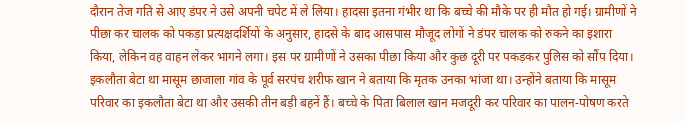दौरान तेज गति से आए डंपर ने उसे अपनी चपेट में ले लिया। हादसा इतना गंभीर था कि बच्चे की मौके पर ही मौत हो गई। ग्रामीणों ने पीछा कर चालक को पकड़ा प्रत्यक्षदर्शियों के अनुसार, हादसे के बाद आसपास मौजूद लोगों ने डंपर चालक को रुकने का इशारा किया, लेकिन वह वाहन लेकर भागने लगा। इस पर ग्रामीणों ने उसका पीछा किया और कुछ दूरी पर पकड़कर पुलिस को सौंप दिया। इकलौता बेटा था मासूम छाजाला गांव के पूर्व सरपंच शरीफ खान ने बताया कि मृतक उनका भांजा था। उन्होंने बताया कि मासूम परिवार का इकलौता बेटा था और उसकी तीन बड़ी बहनें हैं। बच्चे के पिता बिलाल खान मजदूरी कर परिवार का पालन-पोषण करते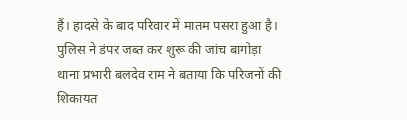हैं। हादसे के बाद परिवार में मातम पसरा हुआ है। पुलिस ने डंपर जब्त कर शुरू की जांच बागोड़ा थाना प्रभारी बलदेव राम ने बताया कि परिजनों की शिकायत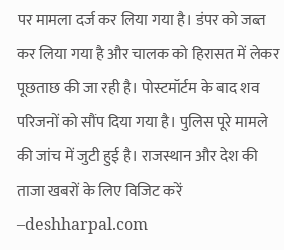पर मामला दर्ज कर लिया गया है। डंपर को जब्त कर लिया गया है और चालक को हिरासत में लेकर पूछताछ की जा रही है। पोस्टमॉर्टम के बाद शव परिजनों को सौंप दिया गया है। पुलिस पूरे मामले की जांच में जुटी हुई है। राजस्थान और देश की ताजा खबरों के लिए विजिट करें –deshharpal.com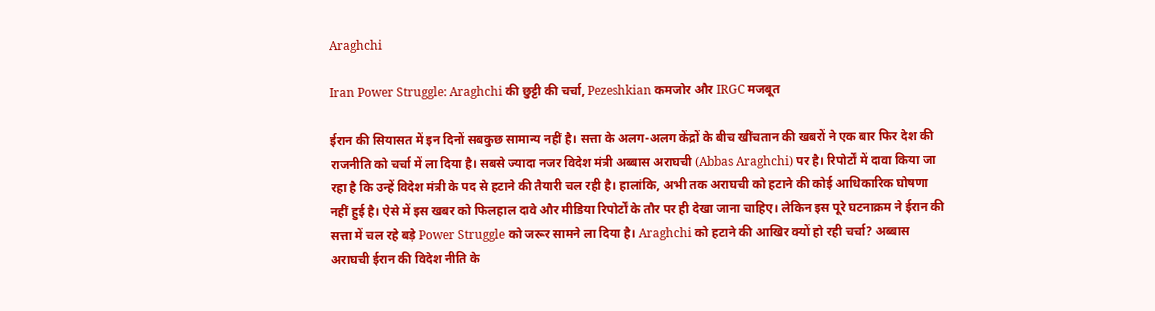Araghchi

Iran Power Struggle: Araghchi की छुट्टी की चर्चा, Pezeshkian कमजोर और IRGC मजबूत

ईरान की सियासत में इन दिनों सबकुछ सामान्य नहीं है। सत्ता के अलग-अलग केंद्रों के बीच खींचतान की खबरों ने एक बार फिर देश की राजनीति को चर्चा में ला दिया है। सबसे ज्यादा नजर विदेश मंत्री अब्बास अराघची (Abbas Araghchi) पर है। रिपोर्टों में दावा किया जा रहा है कि उन्हें विदेश मंत्री के पद से हटाने की तैयारी चल रही है। हालांकि, अभी तक अराघची को हटाने की कोई आधिकारिक घोषणा नहीं हुई है। ऐसे में इस खबर को फिलहाल दावे और मीडिया रिपोर्टों के तौर पर ही देखा जाना चाहिए। लेकिन इस पूरे घटनाक्रम ने ईरान की सत्ता में चल रहे बड़े Power Struggle को जरूर सामने ला दिया है। Araghchi को हटाने की आखिर क्यों हो रही चर्चा? अब्बास अराघची ईरान की विदेश नीति के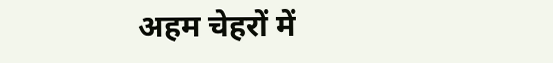अहम चेहरों में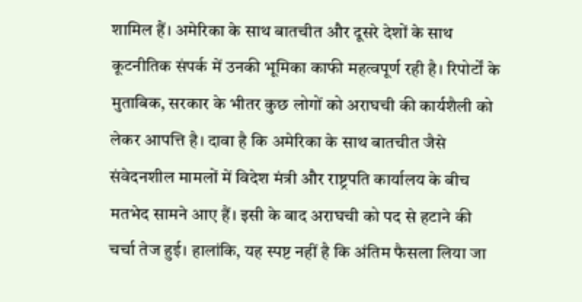शामिल हैं। अमेरिका के साथ बातचीत और दूसरे देशों के साथ कूटनीतिक संपर्क में उनकी भूमिका काफी महत्वपूर्ण रही है। रिपोर्टों के मुताबिक, सरकार के भीतर कुछ लोगों को अराघची की कार्यशैली को लेकर आपत्ति है। दावा है कि अमेरिका के साथ बातचीत जैसे संवेदनशील मामलों में विदेश मंत्री और राष्ट्रपति कार्यालय के बीच मतभेद सामने आए हैं। इसी के बाद अराघची को पद से हटाने की चर्चा तेज हुई। हालांकि, यह स्पष्ट नहीं है कि अंतिम फैसला लिया जा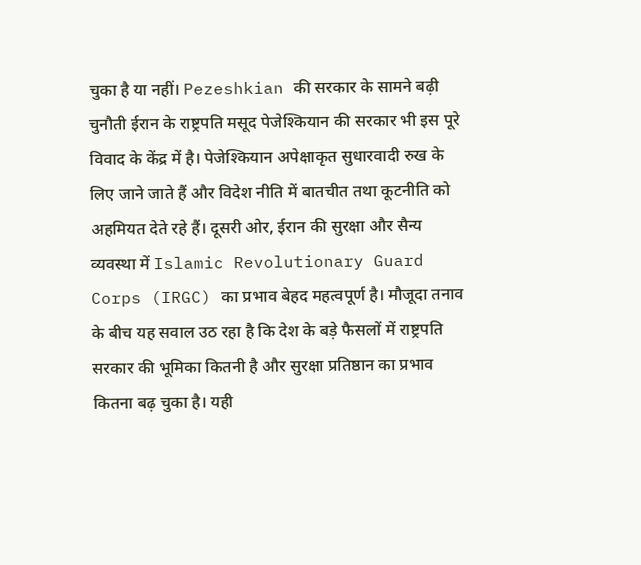चुका है या नहीं। Pezeshkian की सरकार के सामने बढ़ी चुनौती ईरान के राष्ट्रपति मसूद पेजेश्कियान की सरकार भी इस पूरे विवाद के केंद्र में है। पेजेश्कियान अपेक्षाकृत सुधारवादी रुख के लिए जाने जाते हैं और विदेश नीति में बातचीत तथा कूटनीति को अहमियत देते रहे हैं। दूसरी ओर, ईरान की सुरक्षा और सैन्य व्यवस्था में Islamic Revolutionary Guard Corps (IRGC) का प्रभाव बेहद महत्वपूर्ण है। मौजूदा तनाव के बीच यह सवाल उठ रहा है कि देश के बड़े फैसलों में राष्ट्रपति सरकार की भूमिका कितनी है और सुरक्षा प्रतिष्ठान का प्रभाव कितना बढ़ चुका है। यही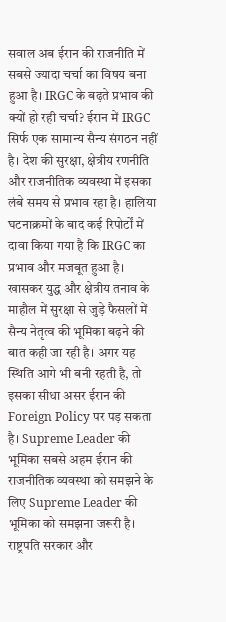सवाल अब ईरान की राजनीति में सबसे ज्यादा चर्चा का विषय बना हुआ है। IRGC के बढ़ते प्रभाव की क्यों हो रही चर्चा? ईरान में IRGC सिर्फ एक सामान्य सैन्य संगठन नहीं है। देश की सुरक्षा, क्षेत्रीय रणनीति और राजनीतिक व्यवस्था में इसका लंबे समय से प्रभाव रहा है। हालिया घटनाक्रमों के बाद कई रिपोर्टों में दावा किया गया है कि IRGC का प्रभाव और मजबूत हुआ है। खासकर युद्ध और क्षेत्रीय तनाव के माहौल में सुरक्षा से जुड़े फैसलों में सैन्य नेतृत्व की भूमिका बढ़ने की बात कही जा रही है। अगर यह स्थिति आगे भी बनी रहती है, तो इसका सीधा असर ईरान की Foreign Policy पर पड़ सकता है। Supreme Leader की भूमिका सबसे अहम ईरान की राजनीतिक व्यवस्था को समझने के लिए Supreme Leader की भूमिका को समझना जरूरी है। राष्ट्रपति सरकार और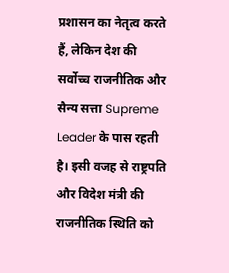प्रशासन का नेतृत्व करते हैं, लेकिन देश की सर्वोच्च राजनीतिक और सैन्य सत्ता Supreme Leader के पास रहती है। इसी वजह से राष्ट्रपति और विदेश मंत्री की राजनीतिक स्थिति को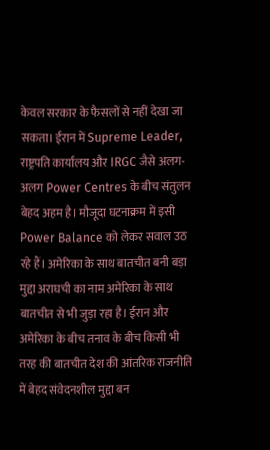केवल सरकार के फैसलों से नहीं देखा जा सकता। ईरान में Supreme Leader, राष्ट्रपति कार्यालय और IRGC जैसे अलग-अलग Power Centres के बीच संतुलन बेहद अहम है। मौजूदा घटनाक्रम में इसी Power Balance को लेकर सवाल उठ रहे हैं। अमेरिका के साथ बातचीत बनी बड़ा मुद्दा अराघची का नाम अमेरिका के साथ बातचीत से भी जुड़ा रहा है। ईरान और अमेरिका के बीच तनाव के बीच किसी भी तरह की बातचीत देश की आंतरिक राजनीति में बेहद संवेदनशील मुद्दा बन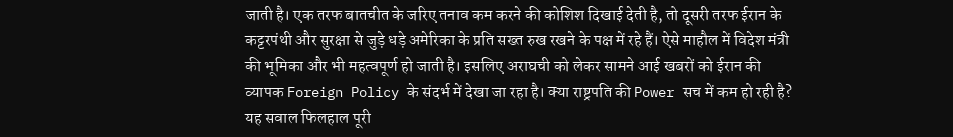जाती है। एक तरफ बातचीत के जरिए तनाव कम करने की कोशिश दिखाई देती है, तो दूसरी तरफ ईरान के कट्टरपंथी और सुरक्षा से जुड़े धड़े अमेरिका के प्रति सख्त रुख रखने के पक्ष में रहे हैं। ऐसे माहौल में विदेश मंत्री की भूमिका और भी महत्वपूर्ण हो जाती है। इसलिए अराघची को लेकर सामने आई खबरों को ईरान की व्यापक Foreign Policy के संदर्भ में देखा जा रहा है। क्या राष्ट्रपति की Power सच में कम हो रही है? यह सवाल फिलहाल पूरी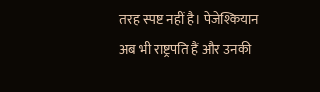तरह स्पष्ट नहीं है। पेजेश्कियान अब भी राष्ट्रपति हैं और उनकी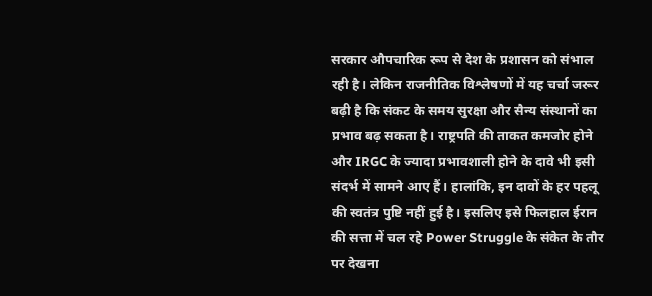सरकार औपचारिक रूप से देश के प्रशासन को संभाल रही है। लेकिन राजनीतिक विश्लेषणों में यह चर्चा जरूर बढ़ी है कि संकट के समय सुरक्षा और सैन्य संस्थानों का प्रभाव बढ़ सकता है। राष्ट्रपति की ताकत कमजोर होने और IRGC के ज्यादा प्रभावशाली होने के दावे भी इसी संदर्भ में सामने आए हैं। हालांकि, इन दावों के हर पहलू की स्वतंत्र पुष्टि नहीं हुई है। इसलिए इसे फिलहाल ईरान की सत्ता में चल रहे Power Struggle के संकेत के तौर पर देखना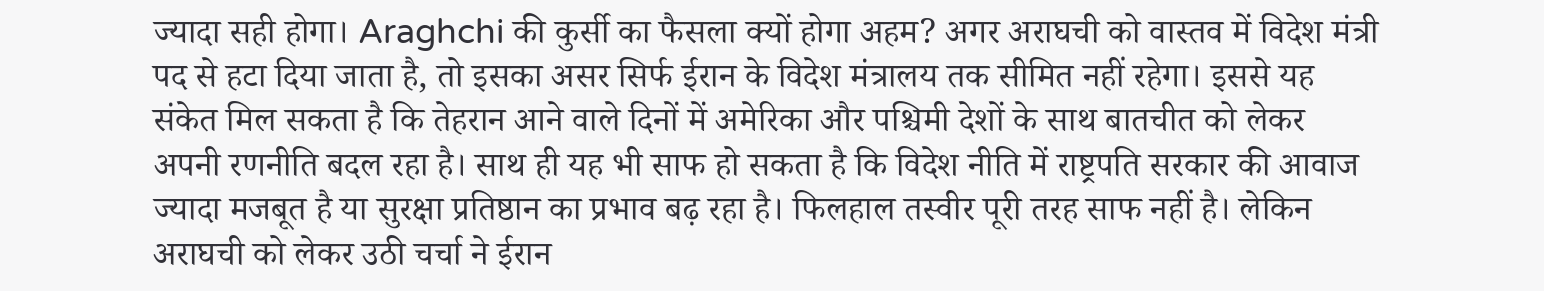ज्यादा सही होगा। Araghchi की कुर्सी का फैसला क्यों होगा अहम? अगर अराघची को वास्तव में विदेश मंत्री पद से हटा दिया जाता है, तो इसका असर सिर्फ ईरान के विदेश मंत्रालय तक सीमित नहीं रहेगा। इससे यह संकेत मिल सकता है कि तेहरान आने वाले दिनों में अमेरिका और पश्चिमी देशों के साथ बातचीत को लेकर अपनी रणनीति बदल रहा है। साथ ही यह भी साफ हो सकता है कि विदेश नीति में राष्ट्रपति सरकार की आवाज ज्यादा मजबूत है या सुरक्षा प्रतिष्ठान का प्रभाव बढ़ रहा है। फिलहाल तस्वीर पूरी तरह साफ नहीं है। लेकिन अराघची को लेकर उठी चर्चा ने ईरान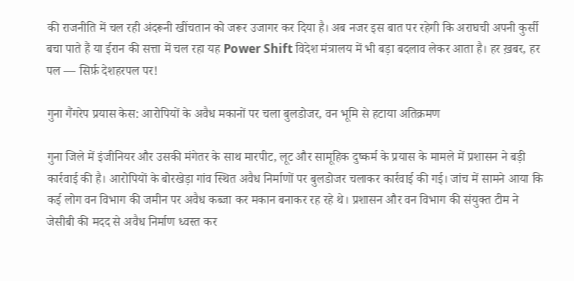की राजनीति में चल रही अंदरूनी खींचतान को जरूर उजागर कर दिया है। अब नजर इस बात पर रहेगी कि अराघची अपनी कुर्सी बचा पाते हैं या ईरान की सत्ता में चल रहा यह Power Shift विदेश मंत्रालय में भी बड़ा बदलाव लेकर आता है। हर ख़बर, हर पल — सिर्फ़ देशहरपल पर!

गुना गैंगरेप प्रयास केस: आरोपियों के अवैध मकानों पर चला बुलडोजर, वन भूमि से हटाया अतिक्रमण

गुना जिले में इंजीनियर और उसकी मंगेतर के साथ मारपीट, लूट और सामूहिक दुष्कर्म के प्रयास के मामले में प्रशासन ने बड़ी कार्रवाई की है। आरोपियों के बोरखेड़ा गांव स्थित अवैध निर्माणों पर बुलडोजर चलाकर कार्रवाई की गई। जांच में सामने आया कि कई लोग वन विभाग की जमीन पर अवैध कब्जा कर मकान बनाकर रह रहे थे। प्रशासन और वन विभाग की संयुक्त टीम ने जेसीबी की मदद से अवैध निर्माण ध्वस्त कर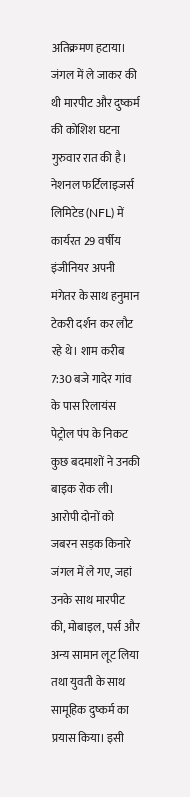अतिक्रमण हटाया। जंगल में ले जाकर की थी मारपीट और दुष्कर्म की कोशिश घटना गुरुवार रात की है। नेशनल फर्टिलाइजर्स लिमिटेड (NFL) में कार्यरत 29 वर्षीय इंजीनियर अपनी मंगेतर के साथ हनुमान टेकरी दर्शन कर लौट रहे थे। शाम करीब 7:30 बजे गादेर गांव के पास रिलायंस पेट्रोल पंप के निकट कुछ बदमाशों ने उनकी बाइक रोक ली। आरोपी दोनों को जबरन सड़क किनारे जंगल में ले गए, जहां उनके साथ मारपीट की, मोबाइल, पर्स और अन्य सामान लूट लिया तथा युवती के साथ सामूहिक दुष्कर्म का प्रयास किया। इसी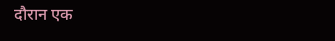दौरान एक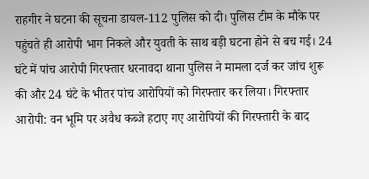राहगीर ने घटना की सूचना डायल-112 पुलिस को दी। पुलिस टीम के मौके पर पहुंचते ही आरोपी भाग निकले और युवती के साथ बड़ी घटना होने से बच गई। 24 घंटे में पांच आरोपी गिरफ्तार धरनावदा थाना पुलिस ने मामला दर्ज कर जांच शुरू की और 24 घंटे के भीतर पांच आरोपियों को गिरफ्तार कर लिया। गिरफ्तार आरोपी: वन भूमि पर अवैध कब्जे हटाए गए आरोपियों की गिरफ्तारी के बाद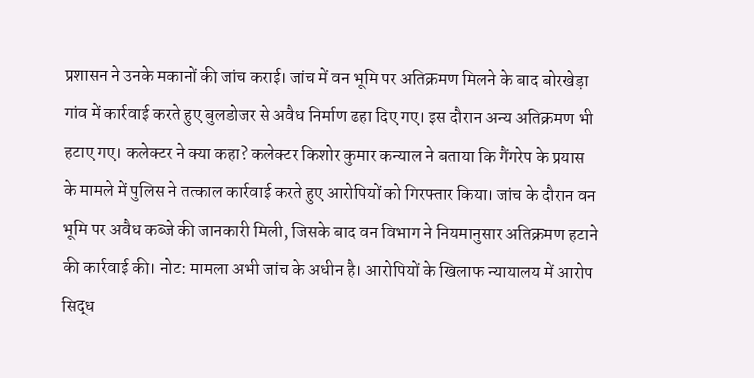प्रशासन ने उनके मकानों की जांच कराई। जांच में वन भूमि पर अतिक्रमण मिलने के बाद बोरखेड़ा गांव में कार्रवाई करते हुए बुलडोजर से अवैध निर्माण ढहा दिए गए। इस दौरान अन्य अतिक्रमण भी हटाए गए। कलेक्टर ने क्या कहा? कलेक्टर किशोर कुमार कन्याल ने बताया कि गैंगरेप के प्रयास के मामले में पुलिस ने तत्काल कार्रवाई करते हुए आरोपियों को गिरफ्तार किया। जांच के दौरान वन भूमि पर अवैध कब्जे की जानकारी मिली, जिसके बाद वन विभाग ने नियमानुसार अतिक्रमण हटाने की कार्रवाई की। नोट: मामला अभी जांच के अधीन है। आरोपियों के खिलाफ न्यायालय में आरोप सिद्ध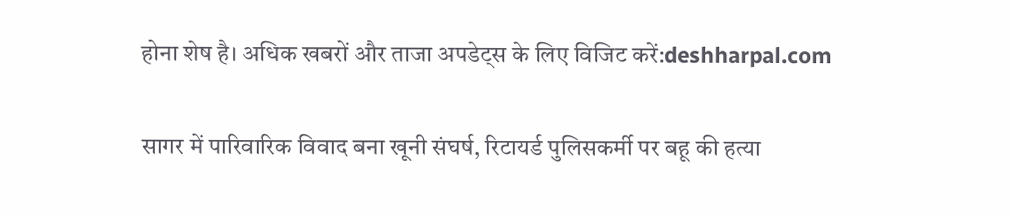होना शेष है। अधिक खबरों और ताजा अपडेट्स के लिए विजिट करें:deshharpal.com

सागर में पारिवारिक विवाद बना खूनी संघर्ष, रिटायर्ड पुलिसकर्मी पर बहू की हत्या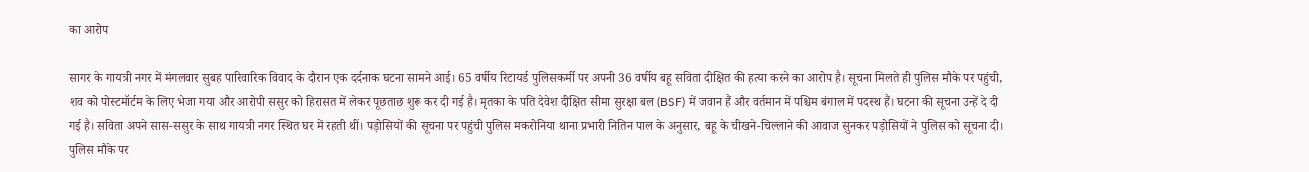का आरोप

सागर के गायत्री नगर में मंगलवार सुबह पारिवारिक विवाद के दौरान एक दर्दनाक घटना सामने आई। 65 वर्षीय रिटायर्ड पुलिसकर्मी पर अपनी 36 वर्षीय बहू सविता दीक्षित की हत्या करने का आरोप है। सूचना मिलते ही पुलिस मौके पर पहुंची, शव को पोस्टमॉर्टम के लिए भेजा गया और आरोपी ससुर को हिरासत में लेकर पूछताछ शुरू कर दी गई है। मृतका के पति देवेश दीक्षित सीमा सुरक्षा बल (BSF) में जवान हैं और वर्तमान में पश्चिम बंगाल में पदस्थ हैं। घटना की सूचना उन्हें दे दी गई है। सविता अपने सास-ससुर के साथ गायत्री नगर स्थित घर में रहती थीं। पड़ोसियों की सूचना पर पहुंची पुलिस मकरोनिया थाना प्रभारी नितिन पाल के अनुसार, बहू के चीखने-चिल्लाने की आवाज सुनकर पड़ोसियों ने पुलिस को सूचना दी। पुलिस मौके पर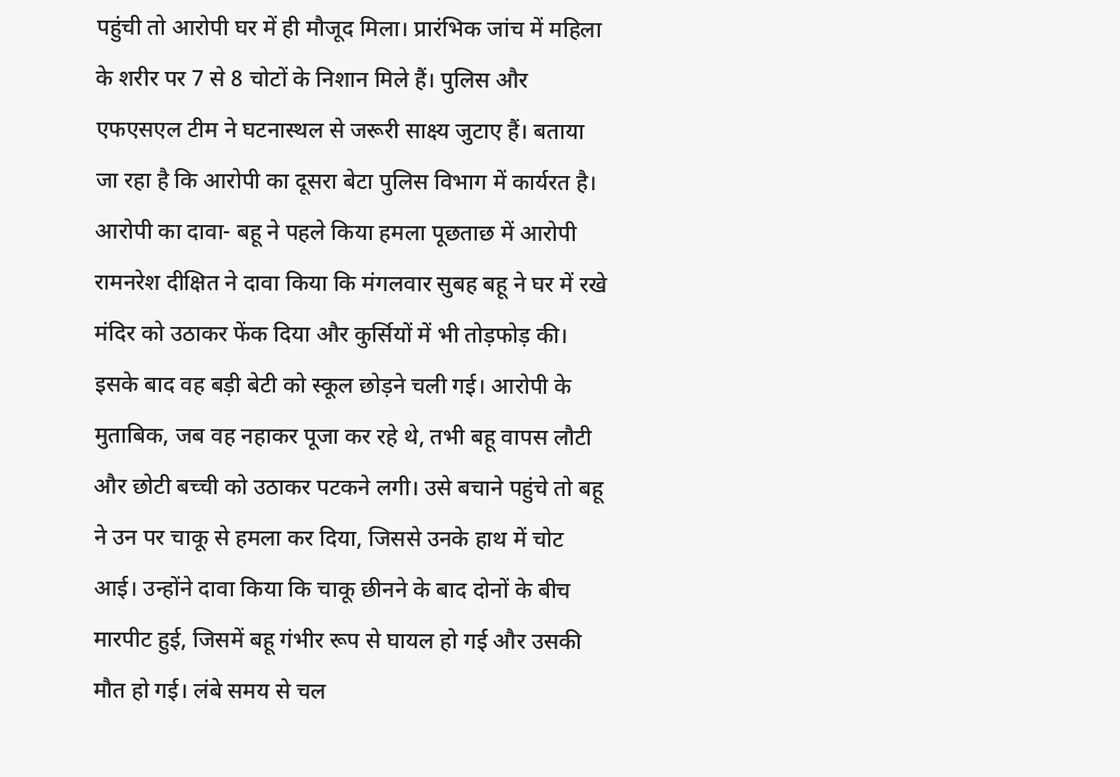पहुंची तो आरोपी घर में ही मौजूद मिला। प्रारंभिक जांच में महिला के शरीर पर 7 से 8 चोटों के निशान मिले हैं। पुलिस और एफएसएल टीम ने घटनास्थल से जरूरी साक्ष्य जुटाए हैं। बताया जा रहा है कि आरोपी का दूसरा बेटा पुलिस विभाग में कार्यरत है। आरोपी का दावा- बहू ने पहले किया हमला पूछताछ में आरोपी रामनरेश दीक्षित ने दावा किया कि मंगलवार सुबह बहू ने घर में रखे मंदिर को उठाकर फेंक दिया और कुर्सियों में भी तोड़फोड़ की। इसके बाद वह बड़ी बेटी को स्कूल छोड़ने चली गई। आरोपी के मुताबिक, जब वह नहाकर पूजा कर रहे थे, तभी बहू वापस लौटी और छोटी बच्ची को उठाकर पटकने लगी। उसे बचाने पहुंचे तो बहू ने उन पर चाकू से हमला कर दिया, जिससे उनके हाथ में चोट आई। उन्होंने दावा किया कि चाकू छीनने के बाद दोनों के बीच मारपीट हुई, जिसमें बहू गंभीर रूप से घायल हो गई और उसकी मौत हो गई। लंबे समय से चल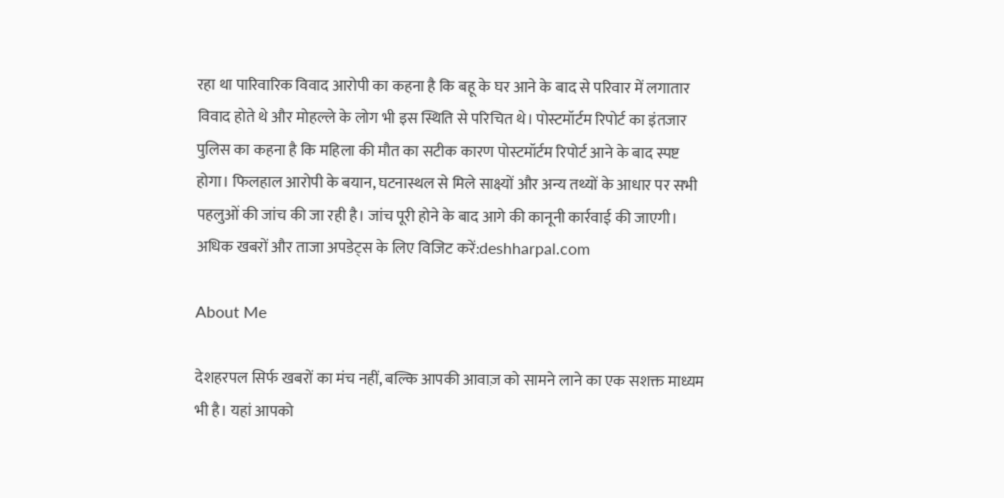रहा था पारिवारिक विवाद आरोपी का कहना है कि बहू के घर आने के बाद से परिवार में लगातार विवाद होते थे और मोहल्ले के लोग भी इस स्थिति से परिचित थे। पोस्टमॉर्टम रिपोर्ट का इंतजार पुलिस का कहना है कि महिला की मौत का सटीक कारण पोस्टमॉर्टम रिपोर्ट आने के बाद स्पष्ट होगा। फिलहाल आरोपी के बयान, घटनास्थल से मिले साक्ष्यों और अन्य तथ्यों के आधार पर सभी पहलुओं की जांच की जा रही है। जांच पूरी होने के बाद आगे की कानूनी कार्रवाई की जाएगी। अधिक खबरों और ताजा अपडेट्स के लिए विजिट करें:deshharpal.com

About Me

देशहरपल सिर्फ खबरों का मंच नहीं, बल्कि आपकी आवाज़ को सामने लाने का एक सशक्त माध्यम भी है। यहां आपको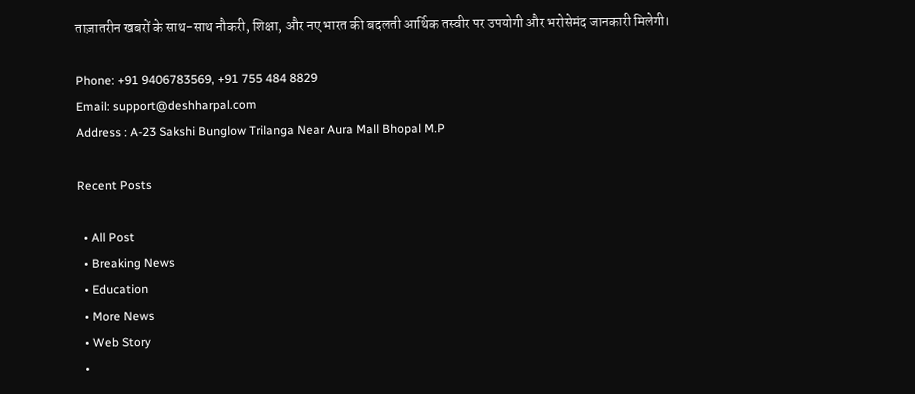ताज़ातरीन खबरों के साथ-साथ नौकरी, शिक्षा, और नए भारत की बदलती आर्थिक तस्वीर पर उपयोगी और भरोसेमंद जानकारी मिलेगी।

Phone: +91 9406783569, +91 755 484 8829
Email: support@deshharpal.com
Address : A-23 Sakshi Bunglow Trilanga Near Aura Mall Bhopal M.P

Recent Posts

  • All Post
  • Breaking News
  • Education
  • More News
  • Web Story
  •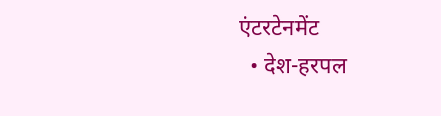एंटरटेनमेंट
  • देश-हरपल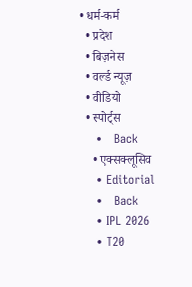• धर्म-कर्म
  • प्रदेश
  • बिज़नेस
  • वर्ल्ड न्यूज़
  • वीडियो
  • स्पोर्ट्स
    •   Back
    • एक्सक्लूसिव
    • Editorial
    •   Back
    • IPL 2026
    • T20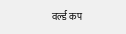वर्ल्ड कप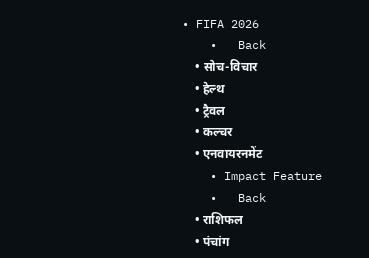• FIFA 2026
    •   Back
    • सोच-विचार
    • हेल्थ
    • ट्रैवल
    • कल्चर
    • एनवायरनमेंट
    • Impact Feature
    •   Back
    • राशिफल
    • पंचांग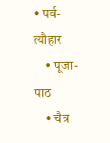• पर्व-त्यौहार
    • पूजा-पाठ
    • चैत्र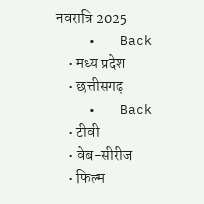नवरात्रि 2025
    •   Back
    • मध्य प्रदेश
    • छत्तीसगढ़
    •   Back
    • टीवी
    • वेब-सीरीज
    • फिल्म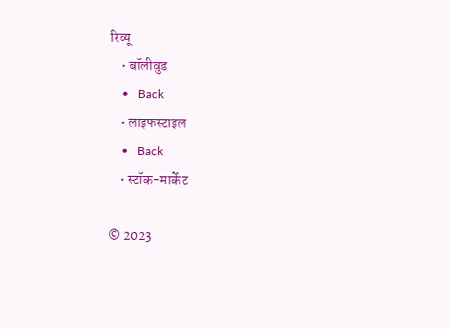रिव्यू
    • बॉलीवुड
    •   Back
    • लाइफस्टाइल
    •   Back
    • स्टॉक-मार्केट

© 2023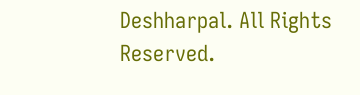Deshharpal. All Rights Reserved.